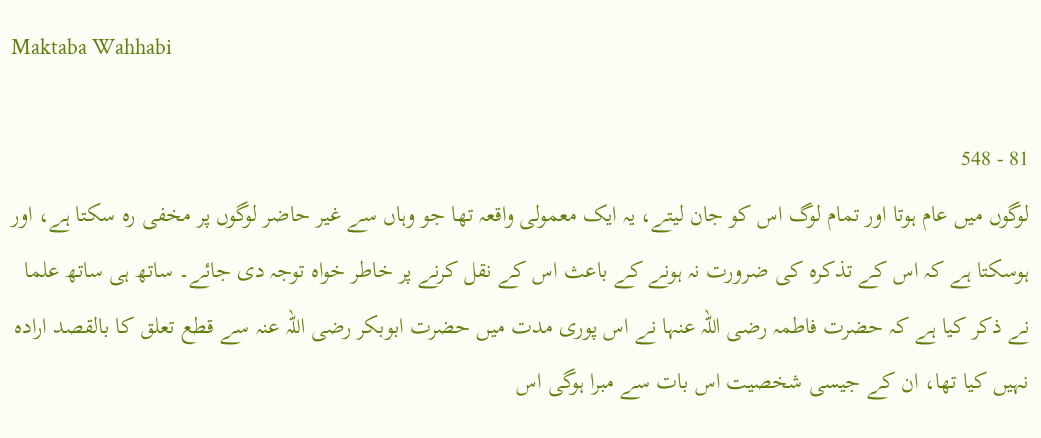Maktaba Wahhabi

81 - 548
لوگوں میں عام ہوتا اور تمام لوگ اس کو جان لیتے، یہ ایک معمولی واقعہ تھا جو وہاں سے غیر حاضر لوگوں پر مخفی رہ سکتا ہے، اور ہوسکتا ہے کہ اس کے تذکرہ کی ضرورت نہ ہونے کے باعث اس کے نقل کرنے پر خاطر خواہ توجہ دی جائے۔ ساتھ ہی ساتھ علما نے ذکر کیا ہے کہ حضرت فاطمہ رضی اللہ عنہا نے اس پوری مدت میں حضرت ابوبکر رضی اللہ عنہ سے قطع تعلق کا بالقصد ارادہ نہیں کیا تھا، ان کے جیسی شخصیت اس بات سے مبرا ہوگی اس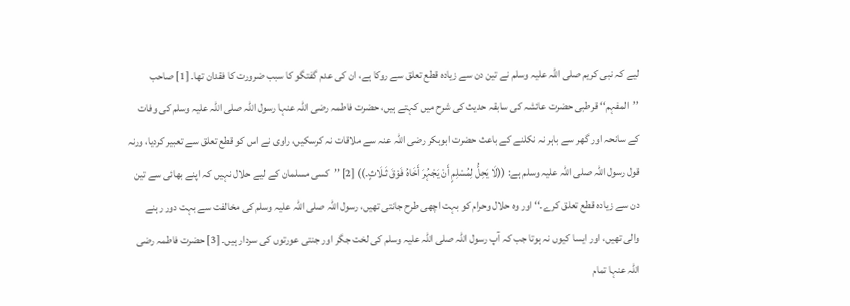لیے کہ نبی کریم صلی اللہ علیہ وسلم نے تین دن سے زیادہ قطع تعلق سے روکا ہے، ان کی عدم گفتگو کا سبب ضرورت کا فقدان تھا۔ [1] صاحب ’’المفہم‘‘ قرطبی حضرت عائشہ کی سابقہ حدیث کی شرح میں کہتے ہیں، حضرت فاطمہ رضی اللہ عنہا رسول اللہ صلی اللہ علیہ وسلم کی وفات کے سانحہ اور گھر سے باہر نہ نکلنے کے باعث حضرت ابوبکر رضی اللہ عنہ سے ملاقات نہ کرسکیں، راوی نے اس کو قطع تعلق سے تعبیر کردیا، ورنہ قول رسول اللہ صلی اللہ علیہ وسلم ہے: ((لَا یَحِلُّ لِمُسْلِمٍ أَنْ یَجْہُرَ أَخَاہُ فَوْقَ ثَـلَاثٍ۔)) [2] ’’کسی مسلمان کے لیے حلال نہیں کہ اپنے بھائی سے تین دن سے زیادہ قطع تعلق کرے۔‘‘ اور وہ حلال وحرام کو بہت اچھی طرح جانتی تھیں، رسول اللہ صلی اللہ علیہ وسلم کی مخالفت سے بہت دور رہنے والی تھیں، اور ایسا کیوں نہ ہوتا جب کہ آپ رسول اللہ صلی اللہ علیہ وسلم کی لخت جگر اور جنتی عورتوں کی سردار ہیں۔ [3] حضرت فاطمہ رضی اللہ عنہا تمام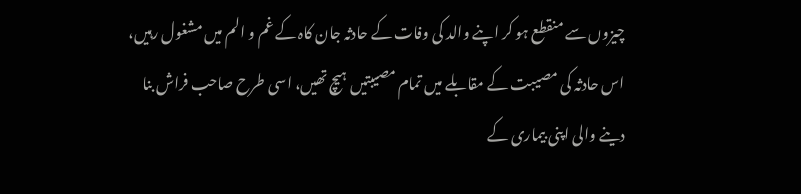چیزوں سے منقطع ہو کر اپنے والد کی وفات کے حادثہ جان کاہ کے غم و الم میں مشغول رہیں، اس حادثہ کی مصیبت کے مقابلے میں تمام مصیبتیں ہیچ تھیں، اسی طرح صاحب فراش بنا دینے والی اپنی بیماری کے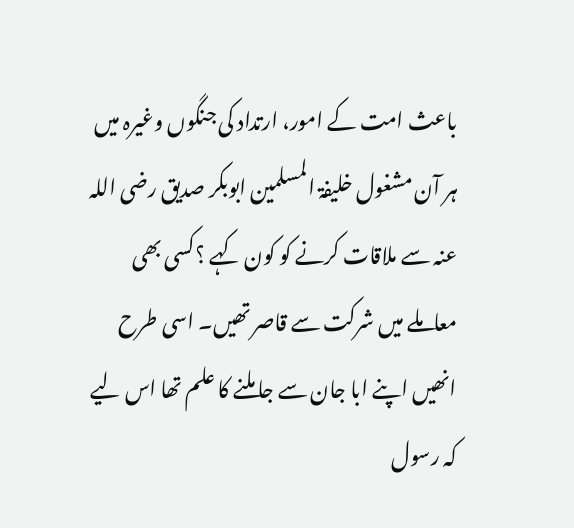باعث امت کے امور، ارتداد کی جنگوں وغیرہ میں ہر آن مشغول خلیفۃ المسلمین ابوبکر صدیق رضی اللہ عنہ سے ملاقات کرنے کو کون کہے ؟کسی بھی معاملے میں شرکت سے قاصر تھیں۔ اسی طرح انھیں اپنے ابا جان سے جا ملنے کا علم تھا اس لیے کہ رسول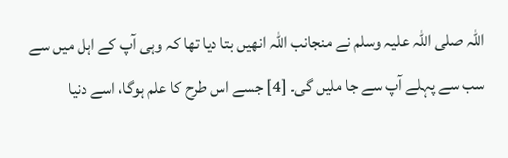اللہ صلی اللہ علیہ وسلم نے منجانب اللہ انھیں بتا دیا تھا کہ وہی آپ کے اہل میں سے سب سے پہلے آپ سے جا ملیں گی۔ [4] جسے اس طرح کا علم ہوگا، اسے دنیا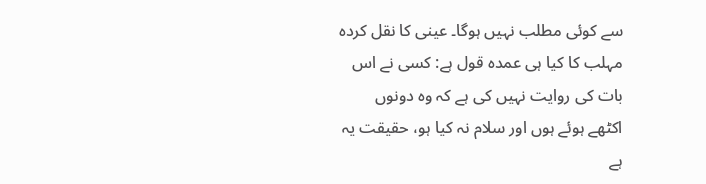سے کوئی مطلب نہیں ہوگا۔ عینی کا نقل کردہ مہلب کا کیا ہی عمدہ قول ہے: کسی نے اس بات کی روایت نہیں کی ہے کہ وہ دونوں اکٹھے ہوئے ہوں اور سلام نہ کیا ہو، حقیقت یہ ہے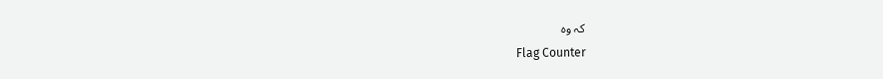کہ وہ
Flag Counter